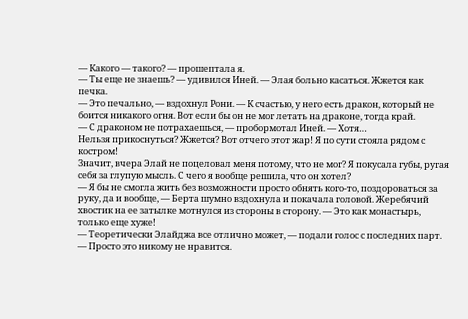— Какого — такого? — прошептала я.
— Ты еще не знаешь? — удивился Иней. — Элая больно касаться. Жжется как печка.
— Это печально, — вздохнул Рони. — К счастью, у него есть дракон, который не боится никакого огня. Вот если бы он не мог летать на драконе, тогда край.
— С драконом не потрахаешься, — пробормотал Иней. — Хотя…
Нельзя прикоснуться? Жжется? Вот отчего этот жар! Я по сути стояла рядом с костром!
Значит, вчера Элай не поцеловал меня потому, что не мог? Я покусала губы, ругая себя за глупую мысль. С чего я вообще решила, что он хотел?
— Я бы не смогла жить без возможности просто обнять кого-то, поздороваться за руку, да и вообще, — Берта шумно вздохнула и покачала головой. Жеребячий хвостик на ее затылке мотнулся из стороны в сторону. — Это как монастырь, только еще хуже!
— Теоретически Элайджа все отлично может, — подали голос с последних парт. — Просто это никому не нравится.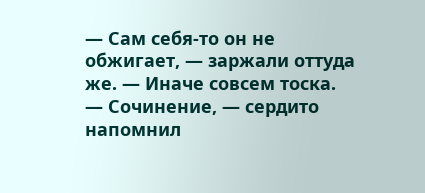— Сам себя-то он не обжигает, — заржали оттуда же. — Иначе совсем тоска.
— Сочинение, — сердито напомнил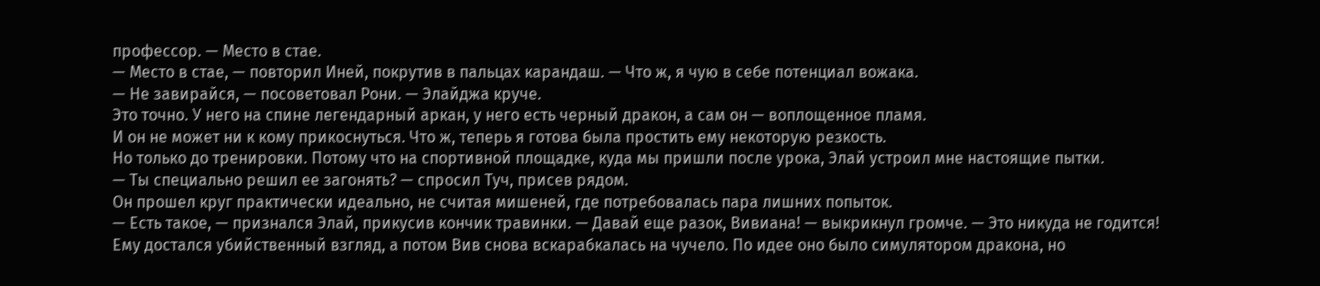профессор. — Место в стае.
— Место в стае, — повторил Иней, покрутив в пальцах карандаш. — Что ж, я чую в себе потенциал вожака.
— Не завирайся, — посоветовал Рони. — Элайджа круче.
Это точно. У него на спине легендарный аркан, у него есть черный дракон, а сам он — воплощенное пламя.
И он не может ни к кому прикоснуться. Что ж, теперь я готова была простить ему некоторую резкость.
Но только до тренировки. Потому что на спортивной площадке, куда мы пришли после урока, Элай устроил мне настоящие пытки.
— Ты специально решил ее загонять? — спросил Туч, присев рядом.
Он прошел круг практически идеально, не считая мишеней, где потребовалась пара лишних попыток.
— Есть такое, — признался Элай, прикусив кончик травинки. — Давай еще разок, Вивиана! — выкрикнул громче. — Это никуда не годится!
Ему достался убийственный взгляд, а потом Вив снова вскарабкалась на чучело. По идее оно было симулятором дракона, но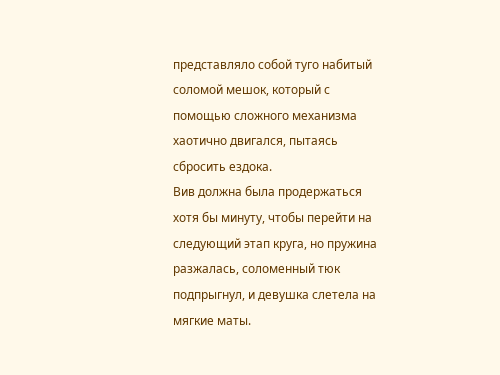представляло собой туго набитый соломой мешок, который с помощью сложного механизма хаотично двигался, пытаясь сбросить ездока.
Вив должна была продержаться хотя бы минуту, чтобы перейти на следующий этап круга, но пружина разжалась, соломенный тюк подпрыгнул, и девушка слетела на мягкие маты.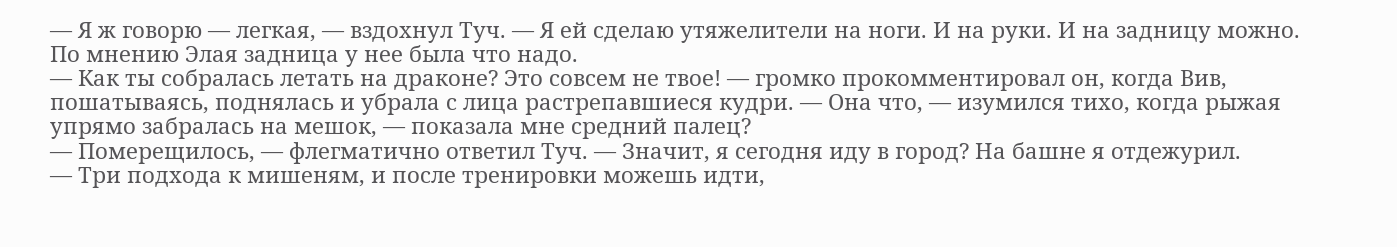— Я ж говорю — легкая, — вздохнул Туч. — Я ей сделаю утяжелители на ноги. И на руки. И на задницу можно.
По мнению Элая задница у нее была что надо.
— Как ты собралась летать на драконе? Это совсем не твое! — громко прокомментировал он, когда Вив, пошатываясь, поднялась и убрала с лица растрепавшиеся кудри. — Она что, — изумился тихо, когда рыжая упрямо забралась на мешок, — показала мне средний палец?
— Померещилось, — флегматично ответил Туч. — Значит, я сегодня иду в город? На башне я отдежурил.
— Три подхода к мишеням, и после тренировки можешь идти,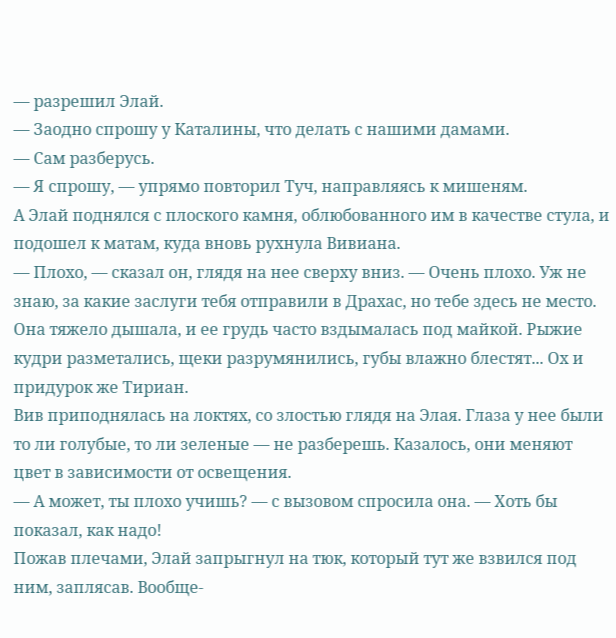— разрешил Элай.
— Заодно спрошу у Каталины, что делать с нашими дамами.
— Сам разберусь.
— Я спрошу, — упрямо повторил Туч, направляясь к мишеням.
А Элай поднялся с плоского камня, облюбованного им в качестве стула, и подошел к матам, куда вновь рухнула Вивиана.
— Плохо, — сказал он, глядя на нее сверху вниз. — Очень плохо. Уж не знаю, за какие заслуги тебя отправили в Драхас, но тебе здесь не место.
Она тяжело дышала, и ее грудь часто вздымалась под майкой. Рыжие кудри разметались, щеки разрумянились, губы влажно блестят... Ох и придурок же Тириан.
Вив приподнялась на локтях, со злостью глядя на Элая. Глаза у нее были то ли голубые, то ли зеленые — не разберешь. Казалось, они меняют цвет в зависимости от освещения.
— А может, ты плохо учишь? — с вызовом спросила она. — Хоть бы показал, как надо!
Пожав плечами, Элай запрыгнул на тюк, который тут же взвился под ним, заплясав. Вообще-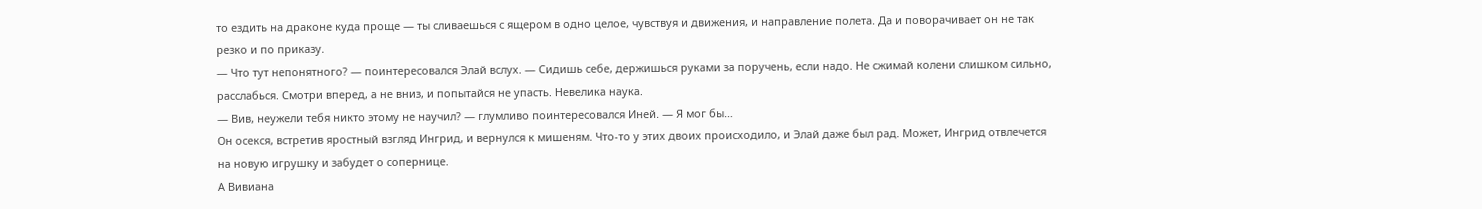то ездить на драконе куда проще — ты сливаешься с ящером в одно целое, чувствуя и движения, и направление полета. Да и поворачивает он не так резко и по приказу.
— Что тут непонятного? — поинтересовался Элай вслух. — Сидишь себе, держишься руками за поручень, если надо. Не сжимай колени слишком сильно, расслабься. Смотри вперед, а не вниз, и попытайся не упасть. Невелика наука.
— Вив, неужели тебя никто этому не научил? — глумливо поинтересовался Иней. — Я мог бы…
Он осекся, встретив яростный взгляд Ингрид, и вернулся к мишеням. Что-то у этих двоих происходило, и Элай даже был рад. Может, Ингрид отвлечется на новую игрушку и забудет о сопернице.
А Вивиана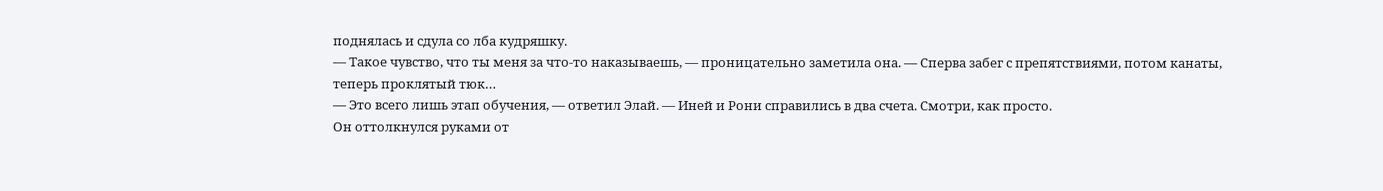поднялась и сдула со лба кудряшку.
— Такое чувство, что ты меня за что-то наказываешь, — проницательно заметила она. — Сперва забег с препятствиями, потом канаты, теперь проклятый тюк…
— Это всего лишь этап обучения, — ответил Элай. — Иней и Рони справились в два счета. Смотри, как просто.
Он оттолкнулся руками от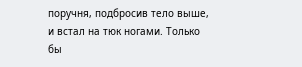поручня, подбросив тело выше, и встал на тюк ногами. Только бы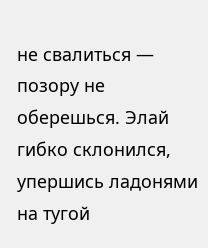не свалиться — позору не оберешься. Элай гибко склонился, упершись ладонями на тугой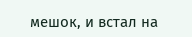мешок, и встал на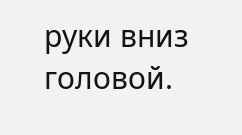руки вниз головой.